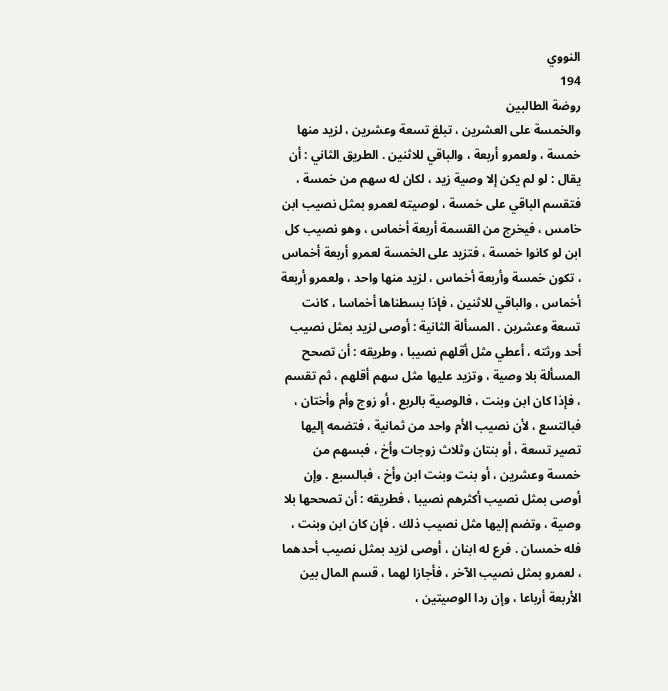النووي
194
روضة الطالبين
والخمسة على العشرين ، تبلغ تسعة وعشرين ، لزيد منها خمسة ، ولعمرو أربعة ، والباقي للاثنين . الطريق الثاني : أن يقال : لو لم يكن إلا وصية زيد ، لكان له سهم من خمسة ، فتقسم الباقي على خمسة ، لوصيته لعمرو بمثل نصيب ابن خامس ، فيخرج من القسمة أربعة أخماس ، وهو نصيب كل ابن لو كانوا خمسة ، فتزيد على الخمسة لعمرو أربعة أخماس ، تكون خمسة وأربعة أخماس ، لزيد منها واحد ، ولعمرو أربعة أخماس ، والباقي للاثنين ، فإذا بسطناها أخماسا ، كانت تسعة وعشرين . المسألة الثانية : أوصى لزيد بمثل نصيب أحد ورثته ، أعطي مثل أقلهم نصيبا ، وطريقه : أن تصحح المسألة بلا وصية ، وتزيد عليها مثل سهم أقلهم ، ثم تقسم ، فإذا كان ابن وبنت ، فالوصية بالربع ، أو زوج وأم وأختان ، فبالتسع ، لأن نصيب الأم واحد من ثمانية ، فتضمه إليها تصير تسعة ، أو بنتان وثلاث زوجات وأخ ، فبسهم من خمسة وعشرين ، أو بنت وبنت ابن وأخ ، فبالسبع . وإن أوصى بمثل نصيب أكثرهم نصيبا ، فطريقه : أن تصححها بلا وصية ، وتضم إليها مثل نصيب ذلك . فإن كان ابن وبنت ، فله خمسان . فرع له ابنان ، أوصى لزيد بمثل نصيب أحدهما ، لعمرو بمثل نصيب الآخر ، فأجازا لهما ، قسم المال بين الأربعة أرباعا ، وإن ردا الوصيتين ،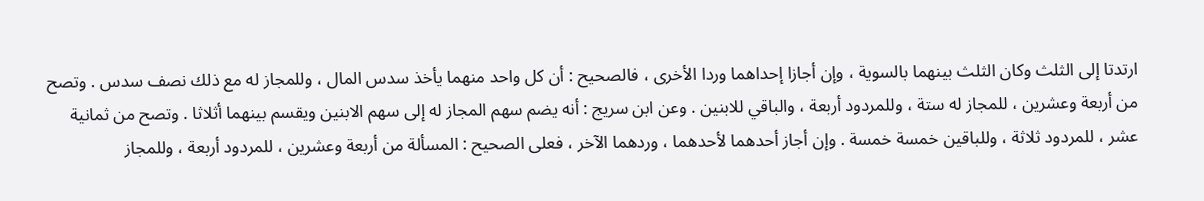ارتدتا إلى الثلث وكان الثلث بينهما بالسوية ، وإن أجازا إحداهما وردا الأخرى ، فالصحيح : أن كل واحد منهما يأخذ سدس المال ، وللمجاز له مع ذلك نصف سدس . وتصح من أربعة وعشرين ، للمجاز له ستة ، وللمردود أربعة ، والباقي للابنين . وعن ابن سريج : أنه يضم سهم المجاز له إلى سهم الابنين ويقسم بينهما أثلاثا . وتصح من ثمانية عشر ، للمردود ثلاثة ، وللباقين خمسة خمسة . وإن أجاز أحدهما لأحدهما ، وردهما الآخر ، فعلى الصحيح : المسألة من أربعة وعشرين ، للمردود أربعة ، وللمجاز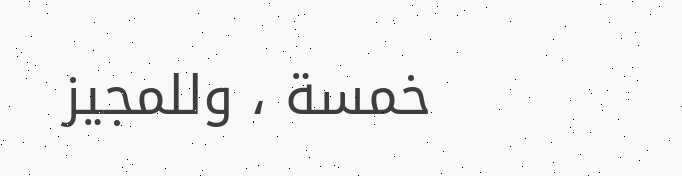خمسة ، وللمجيز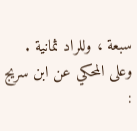سبعة ، وللراد ثمانية . وعلى المحكي عن ابن سريج :